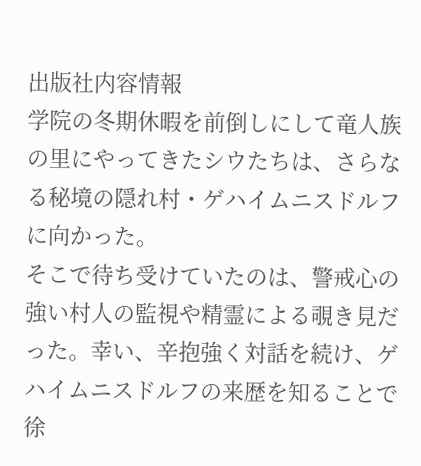出版社内容情報
学院の冬期休暇を前倒しにして竜人族の里にやってきたシウたちは、さらなる秘境の隠れ村・ゲハイムニスドルフに向かった。
そこで待ち受けていたのは、警戒心の強い村人の監視や精霊による覗き見だった。幸い、辛抱強く対話を続け、ゲハイムニスドルフの来歴を知ることで徐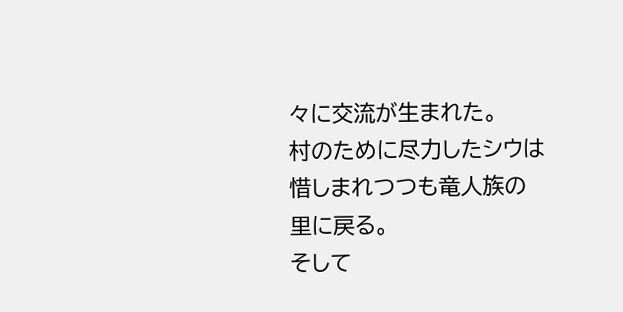々に交流が生まれた。
村のために尽力したシウは惜しまれつつも竜人族の里に戻る。
そして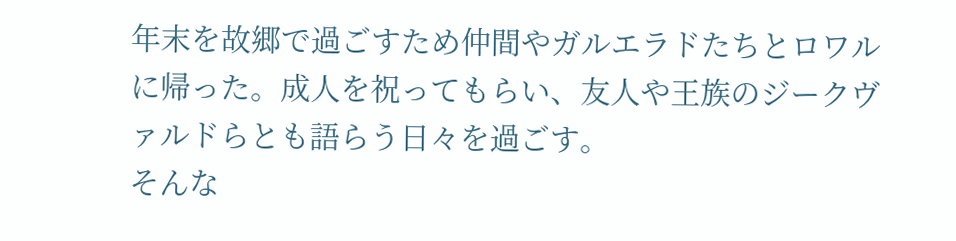年末を故郷で過ごすため仲間やガルエラドたちとロワルに帰った。成人を祝ってもらい、友人や王族のジークヴァルドらとも語らう日々を過ごす。
そんな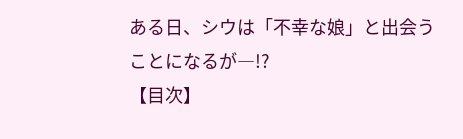ある日、シウは「不幸な娘」と出会うことになるが―!?
【目次】